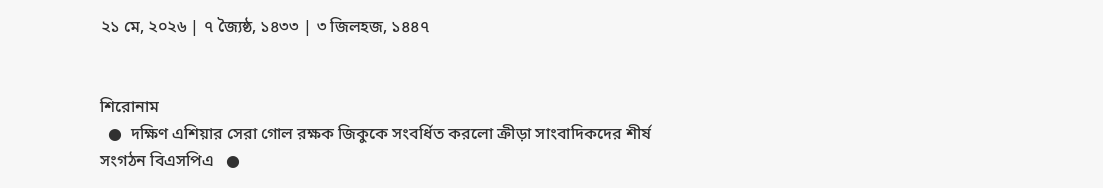২১ মে, ২০২৬ | ৭ জ্যৈষ্ঠ, ১৪৩৩ | ৩ জিলহজ, ১৪৪৭


শিরোনাম
  ●  দক্ষিণ এশিয়ার সেরা গোল রক্ষক জিকুকে সংবর্ধিত করলো ক্রীড়া সাংবাদিকদের শীর্ষ সংগঠন বিএসপিএ   ●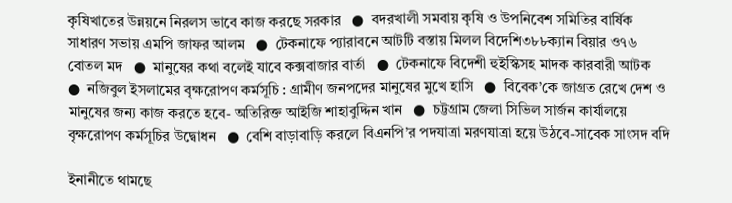কৃষিখাতের উন্নয়নে নিরলস ভাবে কাজ করছে সরকার   ●  বদরখালী সমবায় কৃষি ও উপনিবেশ সমিতির বার্ষিক সাধারণ সভায় এমপি জাফর আলম   ●  টেকনাফে প্যারাবনে আটটি বস্তায় মিলল বিদেশি৩৮৮ক্যান বিয়ার ও৭৬ বোতল মদ   ●  মানুষের কথা বলেই যাবে কক্সবাজার বার্তা   ●  টেকনাফে বিদেশী হুইস্কিসহ মাদক কারবারী আটক   ●  নজিবুল ইসলামের বৃক্ষরোপণ কর্মসূচি : গ্রামীণ জনপদের মানুষের মুখে হাসি   ●  বিবেক’কে জাগ্রত রেখে দেশ ও মানুষের জন্য কাজ করতে হবে- অতিরিক্ত আইজি শাহাবুদ্দিন খান   ●  চট্টগ্রাম জেলা সিভিল সার্জন কার্যালয়ে বৃক্ষরোপণ কর্মসূচির উদ্বোধন   ●  বেশি বাড়াবাড়ি করলে বিএনপি’র পদযাত্রা মরণযাত্রা হয়ে উঠবে-সাবেক সাংসদ বদি

ইনানীতে থামছে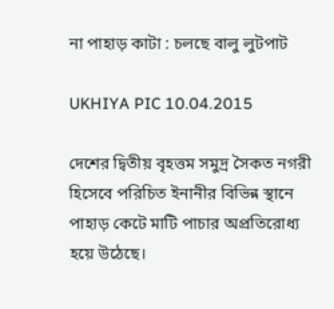না পাহাড় কাটা : চলছে বালু লুটপাট

UKHIYA PIC 10.04.2015

দেশের দ্বিতীয় বৃহত্তম সমুদ্র সৈকত নগরী হিসেবে পরিচিত ইনানীর বিভিন্ন স্থানে পাহাড় কেটে মাটি পাচার অপ্রতিরোধ্য হয়ে উঠেছে।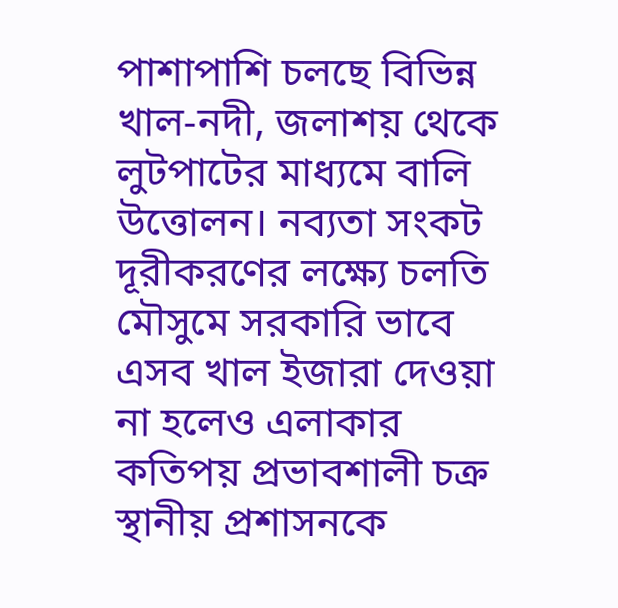পাশাপাশি চলছে বিভিন্ন খাল-নদী, জলাশয় থেকে লুটপাটের মাধ্যমে বালি উত্তোলন। নব্যতা সংকট দূরীকরণের লক্ষ্যে চলতি মৌসুমে সরকারি ভাবে এসব খাল ইজারা দেওয়া না হলেও এলাকার কতিপয় প্রভাবশালী চক্র স্থানীয় প্রশাসনকে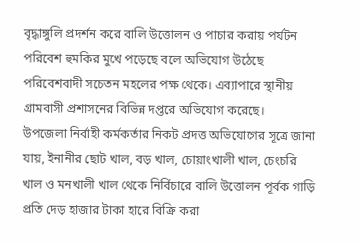বৃদ্ধাঙ্গুলি প্রদর্শন করে বালি উত্তোলন ও পাচার করায় পর্যটন পরিবেশ হুমকির মুখে পড়েছে বলে অভিযোগ উঠেছে পরিবেশবাদী সচেতন মহলের পক্ষ থেকে। এব্যাপারে স্থানীয় গ্রামবাসী প্রশাসনের বিভিন্ন দপ্তরে অভিযোগ করেছে।
উপজেলা নির্বাহী কর্মকর্তার নিকট প্রদত্ত অভিযোগের সূত্রে জানা যায়, ইনানীর ছোট খাল, বড় খাল, চোয়াংখালী খাল, চেংচরি খাল ও মনখালী খাল থেকে নির্বিচারে বালি উত্তোলন পূর্বক গাড়ি প্রতি দেড় হাজার টাকা হারে বিক্রি করা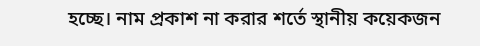হচ্ছে। নাম প্রকাশ না করার শর্তে স্থানীয় কয়েকজন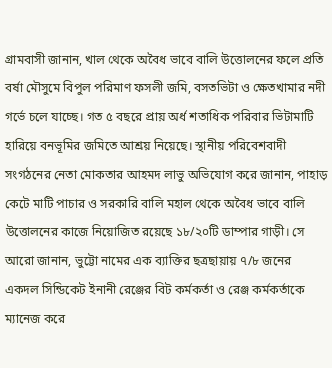গ্রামবাসী জানান, খাল থেকে অবৈধ ভাবে বালি উত্তোলনের ফলে প্রতি বর্ষা মৌসুমে বিপুল পরিমাণ ফসলী জমি, বসতভিটা ও ক্ষেতখামার নদী গর্ভে চলে যাচ্ছে। গত ৫ বছরে প্রায় অর্ধ শতাধিক পরিবার ভিটামাটি হারিয়ে বনভূমির জমিতে আশ্রয় নিয়েছে। স্থানীয় পরিবেশবাদী সংগঠনের নেতা মোকতার আহমদ লাভু অভিযোগ করে জানান, পাহাড় কেটে মাটি পাচার ও সরকারি বালি মহাল থেকে অবৈধ ভাবে বালি উত্তোলনের কাজে নিয়োজিত রয়েছে ১৮/২০টি ডাম্পার গাড়ী। সে আরো জানান, ভুট্টো নামের এক ব্যাক্তির ছত্রছায়ায় ৭/৮ জনের একদল সিন্ডিকেট ইনানী রেঞ্জের বিট কর্মকর্তা ও রেঞ্জ কর্মকর্তাকে ম্যানেজ করে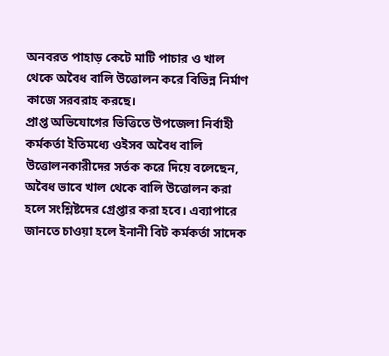অনবরত পাহাড় কেটে মাটি পাচার ও খাল থেকে অবৈধ বালি উত্তোলন করে বিভিন্ন নির্মাণ কাজে সরবরাহ করছে।
প্রাপ্ত অভিযোগের ভিত্তিতে উপজেলা নির্বাহী কর্মকর্তা ইতিমধ্যে ওইসব অবৈধ বালি উত্তোলনকারীদের সর্তক করে দিয়ে বলেছেন, অবৈধ ভাবে খাল থেকে বালি উত্তোলন করা হলে সংশ্লিষ্টদের গ্রেপ্তার করা হবে। এব্যাপারে জানতে চাওয়া হলে ইনানী বিট কর্মকর্তা সাদেক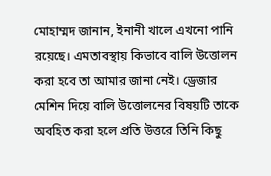মোহাম্মদ জানান, ইনানী খালে এখনো পানি রয়েছে। এমতাবস্থায় কিভাবে বালি উত্তোলন করা হবে তা আমার জানা নেই। ড্রেজার মেশিন দিয়ে বালি উত্তোলনের বিষয়টি তাকে অবহিত করা হলে প্রতি উত্তরে তিনি কিছু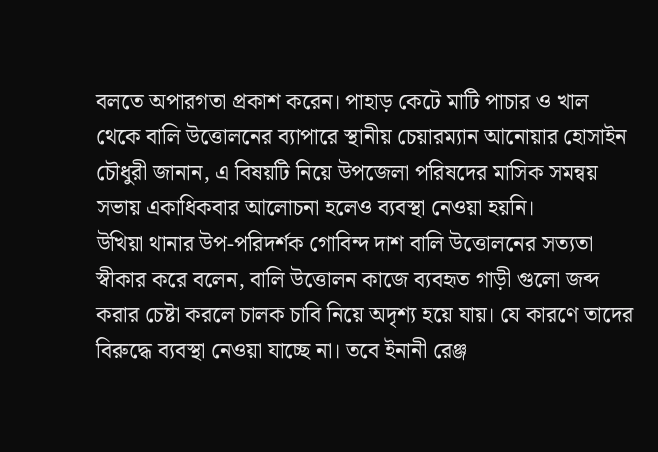বলতে অপারগতা প্রকাশ করেন। পাহাড় কেটে মাটি পাচার ও খাল থেকে বালি উত্তোলনের ব্যাপারে স্থানীয় চেয়ারম্যান আনোয়ার হোসাইন চৌধুরী জানান, এ বিষয়টি নিয়ে উপজেলা পরিষদের মাসিক সমন্বয় সভায় একাধিকবার আলোচনা হলেও ব্যবস্থা নেওয়া হয়নি।
উখিয়া থানার উপ-পরিদর্শক গোবিন্দ দাশ বালি উত্তোলনের সত্যতা স্বীকার করে বলেন, বালি উত্তোলন কাজে ব্যবহৃত গাড়ী গুলো জব্দ করার চেষ্টা করলে চালক চাবি নিয়ে অদৃশ্য হয়ে যায়। যে কারণে তাদের বিরুদ্ধে ব্যবস্থা নেওয়া যাচ্ছে না। তবে ইনানী রেঞ্জ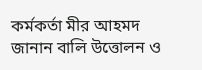কর্মকর্তা মীর আহমদ জানান বালি উত্তোলন ও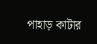পাহাড় কাটার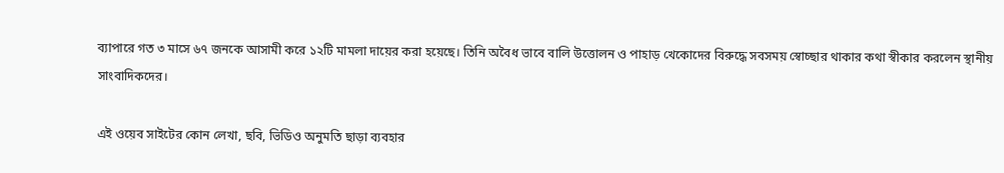ব্যাপারে গত ৩ মাসে ৬৭ জনকে আসামী করে ১২টি মামলা দায়ের করা হয়েছে। তিনি অবৈধ ভাবে বালি উত্তোলন ও পাহাড় খেকোদের বিরুদ্ধে সবসময় স্বোচ্ছার থাকার কথা স্বীকার করলেন স্থানীয় সাংবাদিকদের।

এই ওয়েব সাইটের কোন লেখা, ছবি, ভিডিও অনুমতি ছাড়া ব্যবহার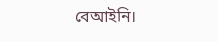বেআইনি।